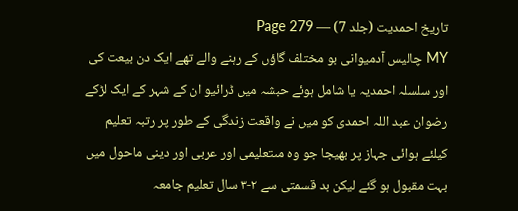تاریخ احمدیت (جلد 7) — Page 279
MY چالیس آدمیوانی بو مختلف گاؤں کے رہنے والے تھے ایک دن بیعت کی اور سلسلہ احمدیہ یا شامل ہوئے حبشہ میں ڈرائیو ان کے شہر کے ایک لڑکے رضوان عبد اللہ احمدی کو میں نے واقعت زندگی کے طور پر رتبہ تعلیم کیلئے ہوائی جہاز پر بھیجا جو وہ مںتعلیمی اور عربی اور دینی ماحول میں بہت مقبول ہو گئے لیکن بد قسمتی سے ۲-۳ سال تعلیم جامعہ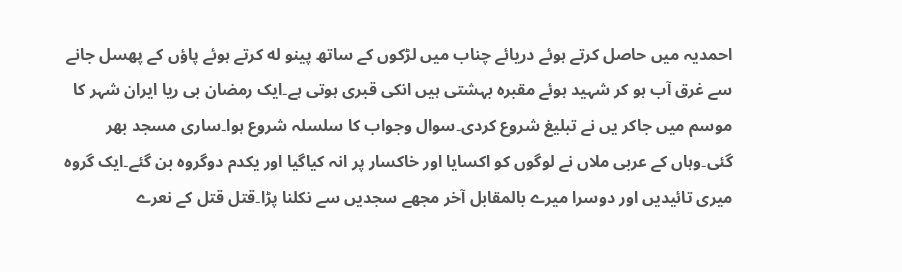احمدیہ میں حاصل کرتے ہوئے دریائے چناب میں لڑکوں کے ساتھ پینو له کرتے ہوئے پاؤں کے پھسل جانے سے غرق آب ہو کر شہید ہوئے مقبرہ بہشتی ہیں انکی قبری ہوتی ہے۔ایک رمضان بی ریا ایران شہر کا موسم میں جاکر یں نے تبلیغ شروع کردی۔سوال وجواب کا سلسلہ شروع ہوا۔ساری مسجد بھر گئی۔وہاں کے عربی ملاں نے لوگوں کو اکسایا اور خاکسار پر انہ کیاگیا اور یکدم دوگروہ بن گئے۔ایک گروہ میری تائیدیں اور دوسرا میرے بالمقابل آخر مجھے سجدیں سے نکلنا پڑا۔قتل قتل کے نعرے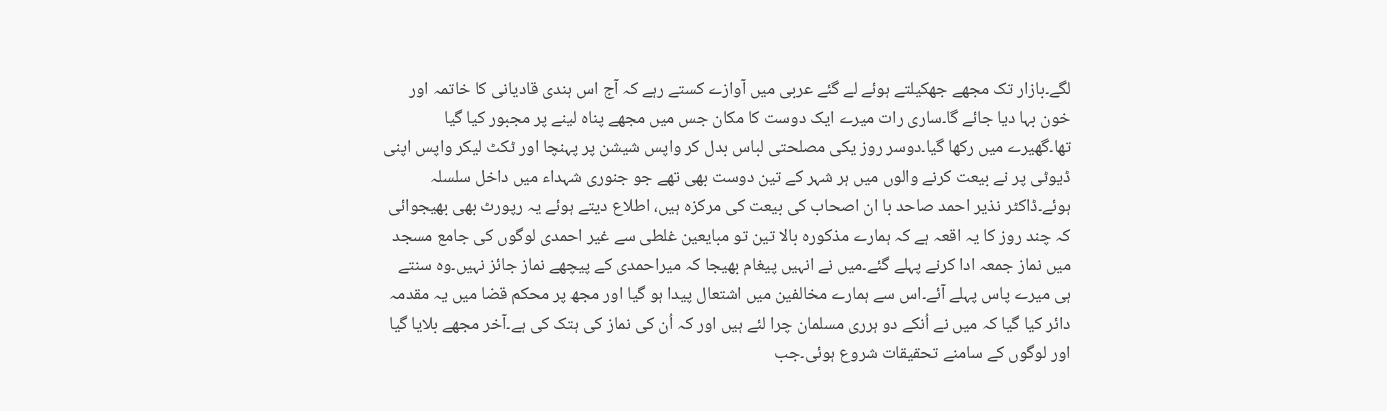لگے۔بازار تک مجھے جھکیلتے ہوئے لے گئے عربی میں آوازے کستے رہے کہ آج اس ہندی قادیانی کا خاتمہ اور خون بہا دیا جائے گا۔ساری رات میرے ایک دوست کا مکان جس میں مجھے پناہ لینے پر مجبور کیا گیا تھا۔گھیرے میں رکھا گیا۔دوسر روز یکی مصلحتی لباس بدل کر واپس شیشن پر پہنچا اور ٹکٹ لیکر واپس اپنی ڈیوٹی پر نے بیعت کرنے والوں میں ہر شہر کے تین دوست بھی تھے جو جنوری شہداء میں داخل سلسلہ ہوئے۔ڈاکٹر نذیر احمد صاحد با ان اصحاب کی بیعت کی مرکزہ ہیں، اطلاع دیتے ہوئے یہ رپورٹ بھی بھیجوائی کہ چند روز کا یہ اقعہ ہے کہ ہمارے مذکورہ بالا تین تو مبایعین غلطی سے غیر احمدی لوگوں کی جامع مسجد میں نماز جمعہ ادا کرنے پہلے گئے۔میں نے انہیں پیغام بھیجا کہ میراحمدی کے پیچھے نماز جائز نہیں۔وہ سنتے ہی میرے پاس پہلے آئے۔اس سے ہمارے مخالفین میں اشتعال پیدا ہو گیا اور مجھ پر محکم قضا میں یہ مقدمہ دائر کیا گیا کہ میں نے اُنکے دو ہرری مسلمان چرا لئے ہیں اور کہ اُن کی نماز کی ہتک کی ہے۔آخر مجھے بلایا گیا اور لوگوں کے سامنے تحقیقات شروع ہوئی۔جب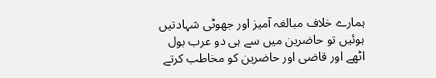ہمارے خلاف مبالغہ آمیز اور جھوٹی شہادتیں ہوئیں تو حاضرین میں سے ہی دو عرب بول اٹھے اور قاضی اور حاضرین کو مخاطب کرتے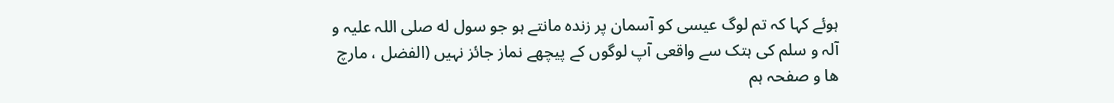ہوئے کہا کہ تم لوگ عیسی کو آسمان پر زندہ مانتے ہو جو سول له صلی اللہ علیہ و آلہ و سلم کی ہتک سے واقعی آپ لوگوں کے پیچھے نماز جائز نہیں (الفضل ، مارچ ها و صفحہ ہم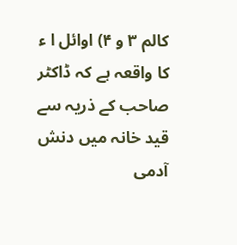کالم ۳ و ۴) اوائل ا ء کا واقعہ ہے کہ ڈاکٹر صاحب کے ذریہ سے قید خانہ میں دنش آدمی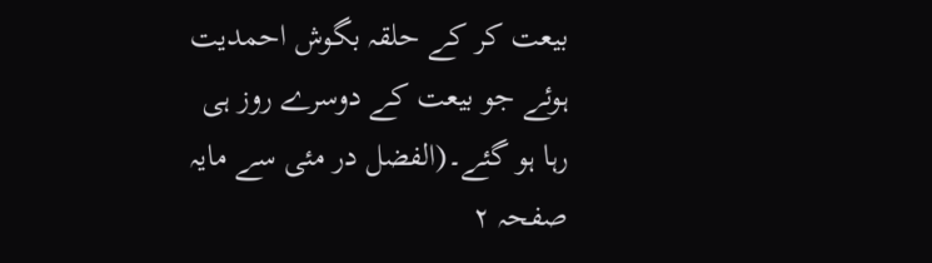بیعت کر کے حلقہ بگوش احمدیت ہوئے جو بیعت کے دوسرے روز ہی رہا ہو گئے۔(الفضل در مئی سے مایہ صفحہ ۲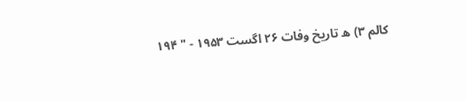کالم ۳) ه تاریخ وفات ۲۶ اگست ۱۹۵۳ - " ۱۹۴